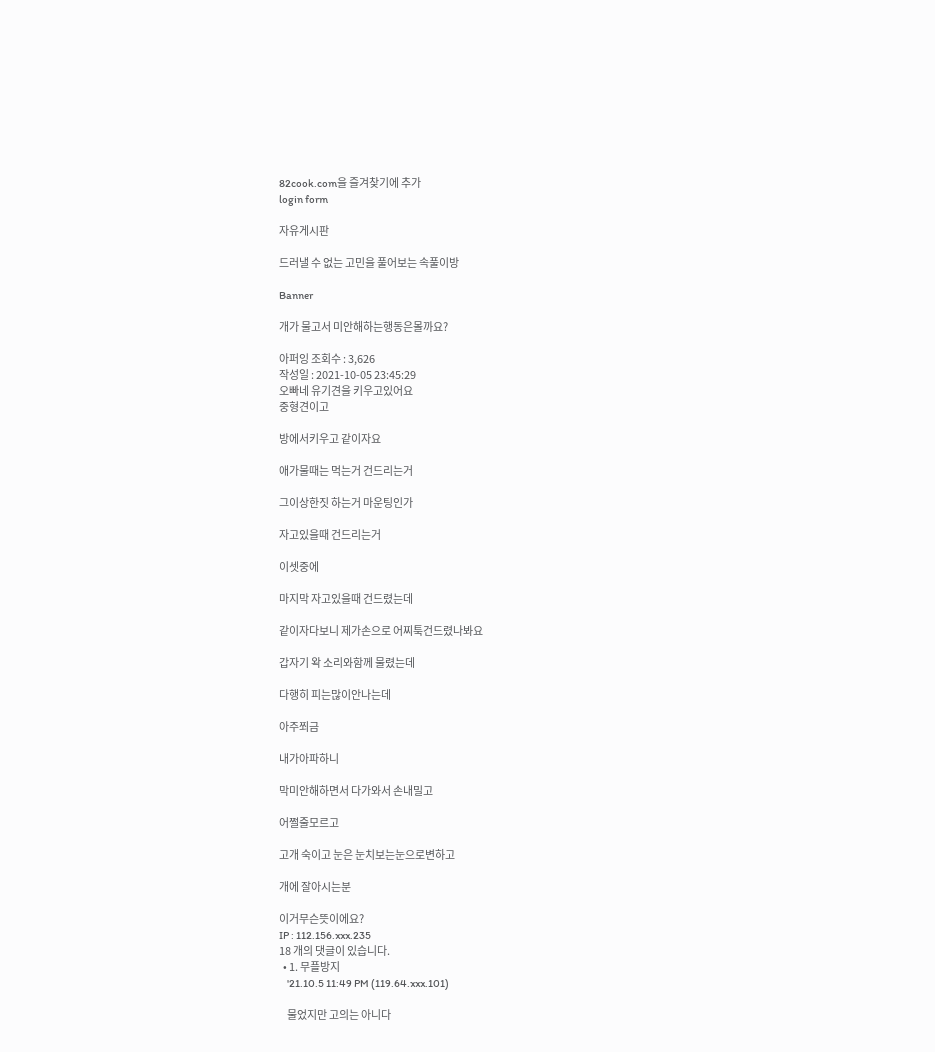82cook.com을 즐겨찾기에 추가
login form

자유게시판

드러낼 수 없는 고민을 풀어보는 속풀이방

Banner

개가 물고서 미안해하는행동은몰까요?

아퍼잉 조회수 : 3,626
작성일 : 2021-10-05 23:45:29
오빠네 유기견을 키우고있어요
중형견이고

방에서키우고 같이자요

애가물때는 먹는거 건드리는거

그이상한짓 하는거 마운팅인가

자고있을때 건드리는거

이셋중에

마지막 자고있을때 건드렸는데

같이자다보니 제가손으로 어찌툭건드렸나봐요

갑자기 왁 소리와함께 물렸는데

다행히 피는많이안나는데

아주쬐금

내가아파하니

막미안해하면서 다가와서 손내밀고

어쩔줄모르고

고개 숙이고 눈은 눈치보는눈으로변하고

개에 잘아시는분

이거무슨뜻이에요?
IP : 112.156.xxx.235
18 개의 댓글이 있습니다.
  • 1. 무플방지
    '21.10.5 11:49 PM (119.64.xxx.101)

    물었지만 고의는 아니다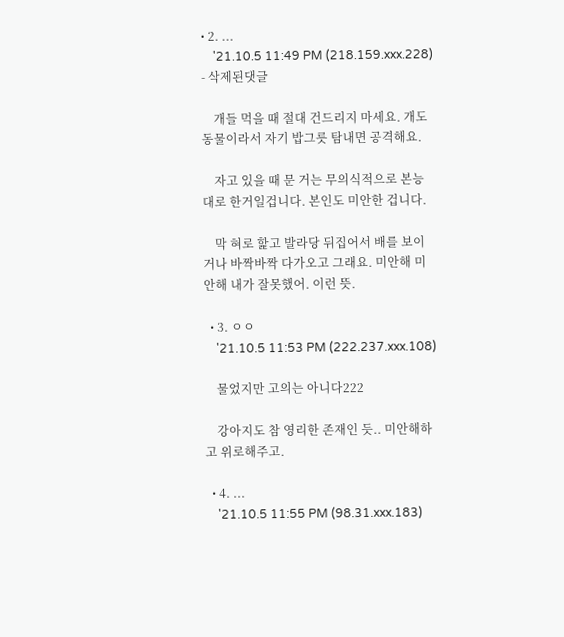• 2. ...
    '21.10.5 11:49 PM (218.159.xxx.228) - 삭제된댓글

    개들 먹을 때 절대 건드리지 마세요. 개도 동물이라서 자기 밥그릇 탐내면 공격해요.

    자고 있을 때 문 거는 무의식적으로 본능대로 한거일겁니다. 본인도 미안한 겁니다.

    막 혀로 핥고 발라당 뒤집어서 배를 보이거나 바짝바짝 다가오고 그래요. 미안해 미안해 내가 잘못했어. 이런 뜻.

  • 3. ㅇㅇ
    '21.10.5 11:53 PM (222.237.xxx.108)

    물었지만 고의는 아니다222

    강아지도 참 영리한 존재인 듯.. 미안해하고 위로해주고.

  • 4. ...
    '21.10.5 11:55 PM (98.31.xxx.183)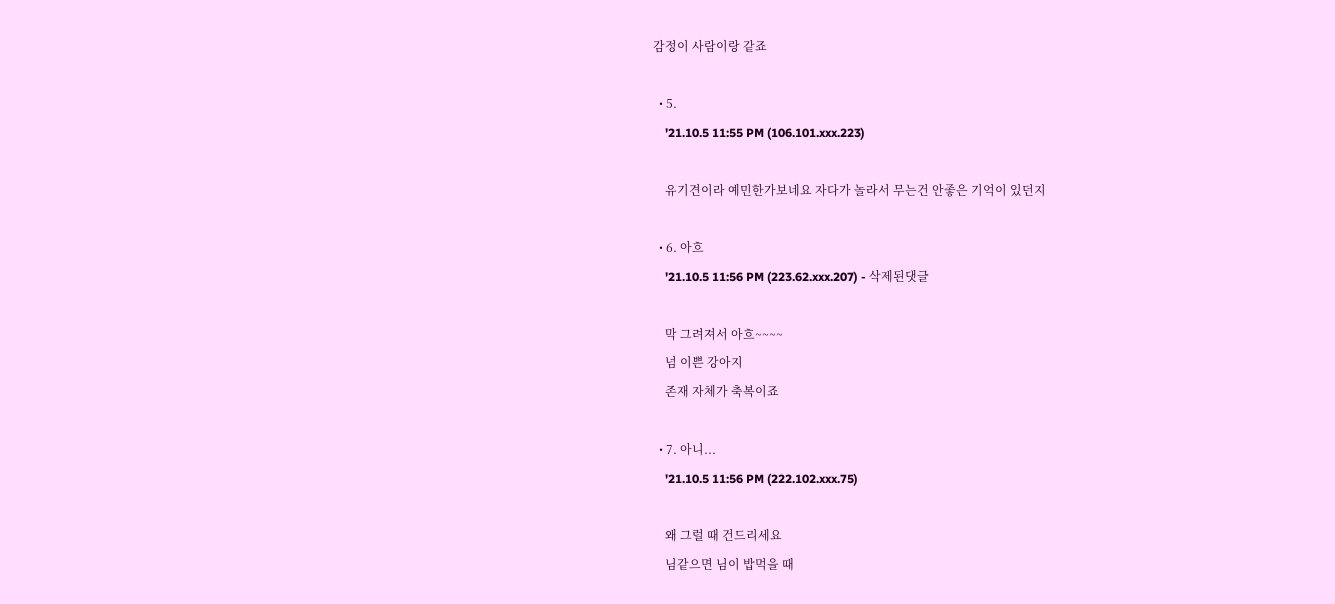감정이 사람이랑 같죠

  • 5.
    '21.10.5 11:55 PM (106.101.xxx.223)

    유기견이라 예민한가보네요 자다가 놀라서 무는건 안좋은 기억이 있던지

  • 6. 아흐
    '21.10.5 11:56 PM (223.62.xxx.207) - 삭제된댓글

    막 그려져서 아흐~~~~
    넘 이쁜 강아지
    존재 자체가 축복이죠

  • 7. 아니...
    '21.10.5 11:56 PM (222.102.xxx.75)

    왜 그럴 때 건드리세요
    님같으면 님이 밥먹을 때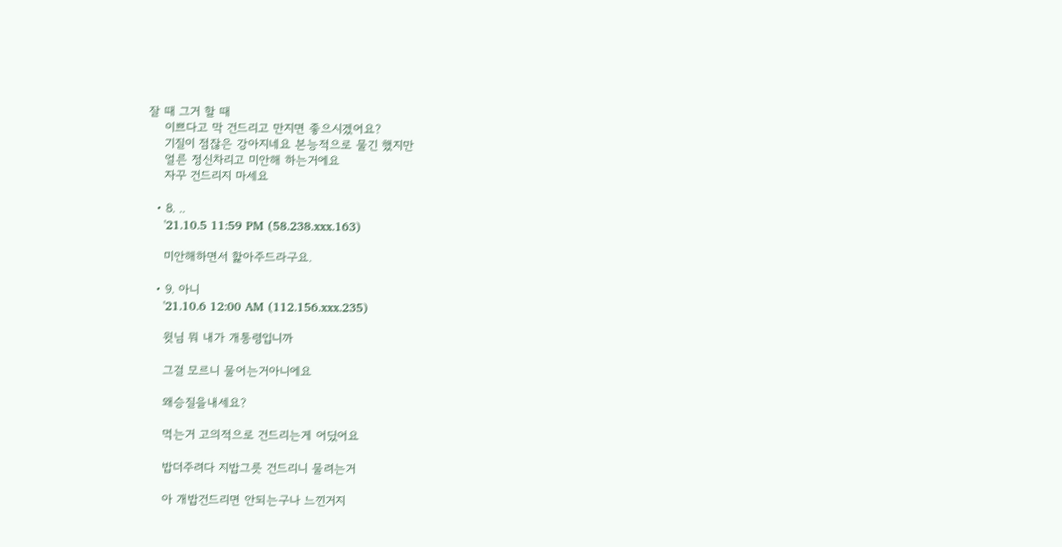잘 때 그거 할 때
    이쁘다고 막 건드리고 만지면 좋으시겠어요?
    기질이 점잖은 강아지네요 본능적으로 물긴 했지만
    얼른 정신차리고 미안해 하는거에요
    자꾸 건드리지 마세요

  • 8. ..
    '21.10.5 11:59 PM (58.238.xxx.163)

    미안해하면서 핥아주드라구요.

  • 9. 아니
    '21.10.6 12:00 AM (112.156.xxx.235)

    윗님 뭐 내가 개통령입니까

    그걸 모르니 물어는거아니에요

    왜승질을내세요?

    먹는거 고의적으로 건드리는게 어딨어요

    밥더주려다 지밥그릇 건드리니 물려는거

    아 개밥건드리면 안되는구나 느낀거지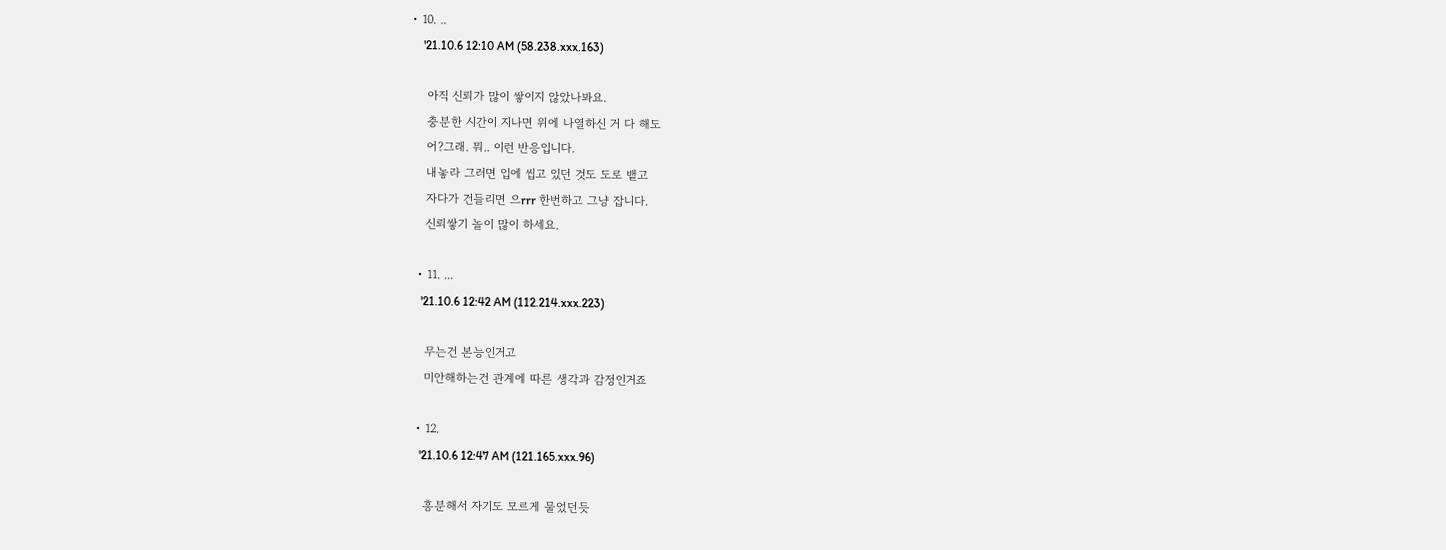• 10. ..
    '21.10.6 12:10 AM (58.238.xxx.163)

    아직 신뢰가 많이 쌓이지 않았나봐요.
    충분한 시간이 지나면 위에 나열하신 거 다 해도
    어?그래. 뭐.. 이런 반응입니다.
    내놓라 그러면 입에 씹고 있던 것도 도로 뱉고
    자다가 건들리면 으rrr 한번하고 그냥 잡니다.
    신뢰쌓기 놀이 많이 하세요.

  • 11. ...
    '21.10.6 12:42 AM (112.214.xxx.223)

    무는건 본능인거고
    미안해하는건 관계에 따른 생각과 감정인거죠

  • 12.
    '21.10.6 12:47 AM (121.165.xxx.96)

    흥분해서 자기도 모르게 물었던듯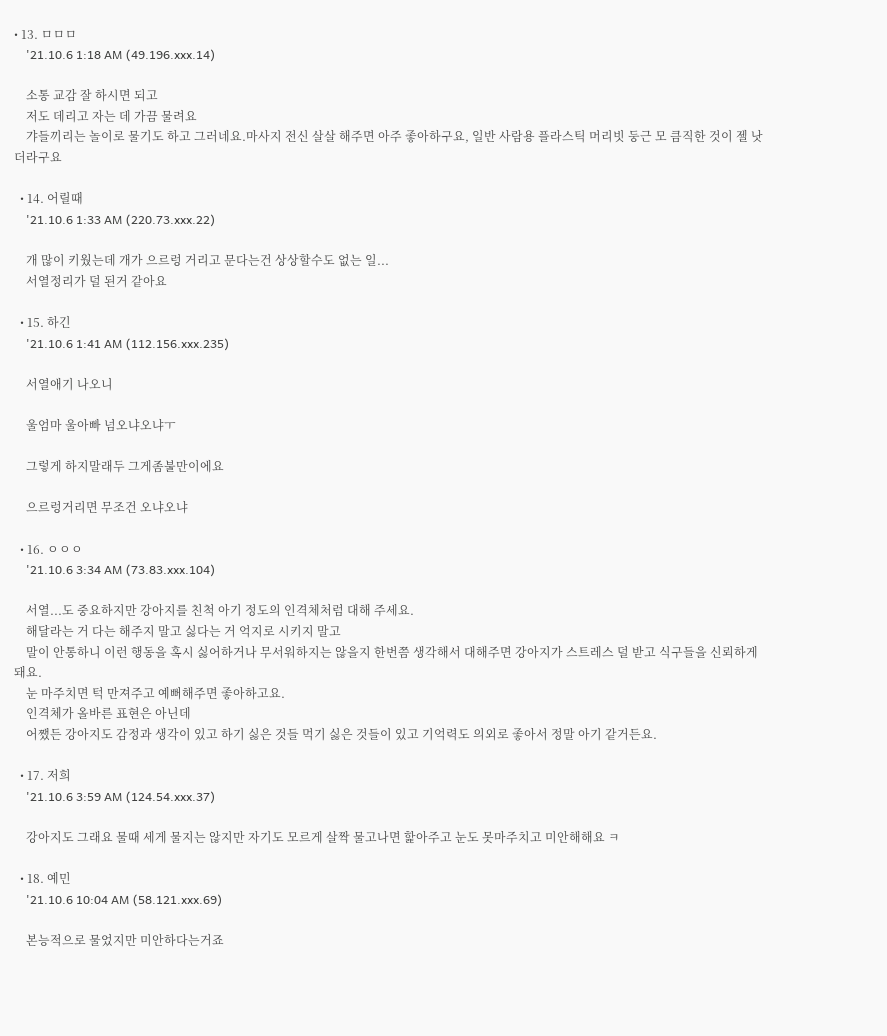• 13. ㅁㅁㅁ
    '21.10.6 1:18 AM (49.196.xxx.14)

    소통 교감 잘 하시면 되고
    저도 데리고 자는 데 가끔 물려요
    갸들끼리는 놀이로 물기도 하고 그러네요.마사지 전신 살살 해주면 아주 좋아하구요, 일반 사람용 플라스틱 머리빗 둥근 모 큼직한 것이 젤 낫더라구요

  • 14. 어릴때
    '21.10.6 1:33 AM (220.73.xxx.22)

    개 많이 키웠는데 개가 으르렁 거리고 문다는건 상상할수도 없는 일...
    서열정리가 덜 된거 같아요

  • 15. 하긴
    '21.10.6 1:41 AM (112.156.xxx.235)

    서열애기 나오니

    울엄마 울아빠 넘오냐오냐ㅜ

    그렇게 하지말래두 그게좀불만이에요

    으르렁거리면 무조건 오냐오냐

  • 16. ㅇㅇㅇ
    '21.10.6 3:34 AM (73.83.xxx.104)

    서열...도 중요하지만 강아지를 친척 아기 정도의 인격체처럼 대해 주세요.
    해달라는 거 다는 해주지 말고 싫다는 거 억지로 시키지 말고
    말이 안통하니 이런 행동을 혹시 싫어하거나 무서워하지는 않을지 한번쯤 생각해서 대해주면 강아지가 스트레스 덜 받고 식구들을 신뢰하게 돼요.
    눈 마주치면 턱 만져주고 예뻐해주면 좋아하고요.
    인격체가 올바른 표현은 아닌데
    어쨌든 강아지도 감정과 생각이 있고 하기 싫은 것들 먹기 싫은 것들이 있고 기억력도 의외로 좋아서 정말 아기 같거든요.

  • 17. 저희
    '21.10.6 3:59 AM (124.54.xxx.37)

    강아지도 그래요 물때 세게 물지는 않지만 자기도 모르게 살짝 물고나면 핥아주고 눈도 못마주치고 미안해해요 ㅋ

  • 18. 예민
    '21.10.6 10:04 AM (58.121.xxx.69)

    본능적으로 물었지만 미안하다는거죠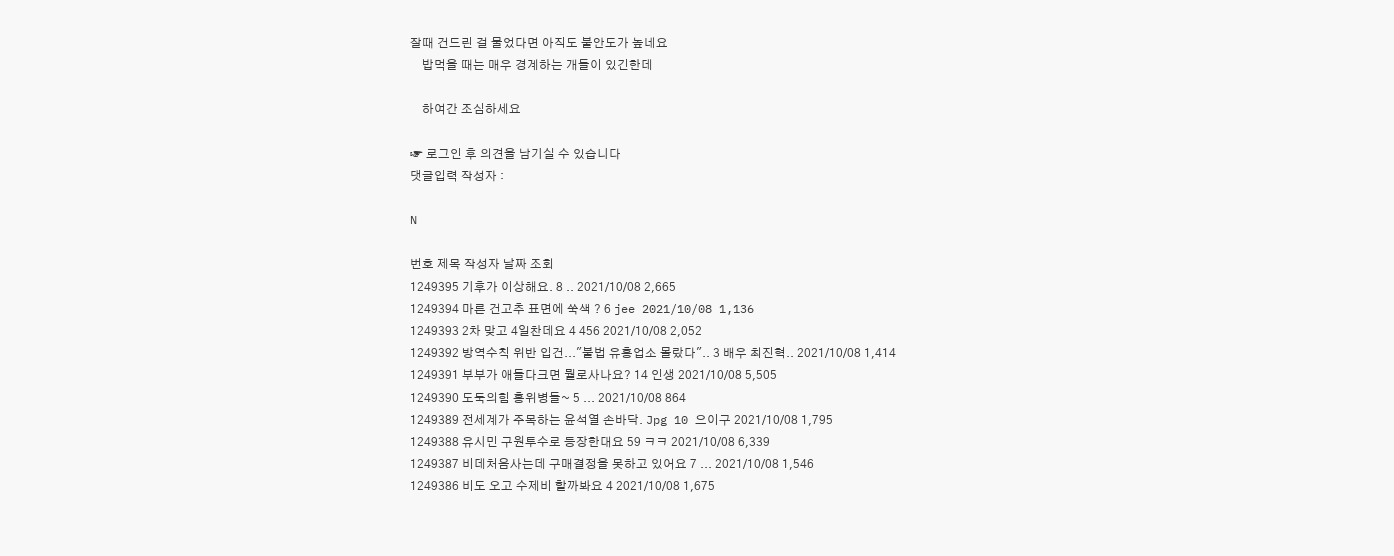잘때 건드린 걸 물었다면 아직도 불안도가 높네요
    밥먹을 때는 매우 경계하는 개들이 있긴한데

    하여간 조심하세요

☞ 로그인 후 의견을 남기실 수 있습니다
댓글입력 작성자 :

N

번호 제목 작성자 날짜 조회
1249395 기후가 이상해요. 8 .. 2021/10/08 2,665
1249394 마른 건고추 표면에 쑥색 ? 6 jee 2021/10/08 1,136
1249393 2차 맞고 4일찬데요 4 456 2021/10/08 2,052
1249392 방역수칙 위반 입건..."불법 유흥업소 몰랐다".. 3 배우 최진혁.. 2021/10/08 1,414
1249391 부부가 애들다크면 뭘로사나요? 14 인생 2021/10/08 5,505
1249390 도둑의힘 홍위병들~ 5 ... 2021/10/08 864
1249389 전세계가 주목하는 윤석열 손바닥. Jpg 10 으이구 2021/10/08 1,795
1249388 유시민 구원투수로 등장한대요 59 ㅋㅋ 2021/10/08 6,339
1249387 비데처음사는데 구매결정을 못하고 있어요 7 ... 2021/10/08 1,546
1249386 비도 오고 수제비 할까봐요 4 2021/10/08 1,675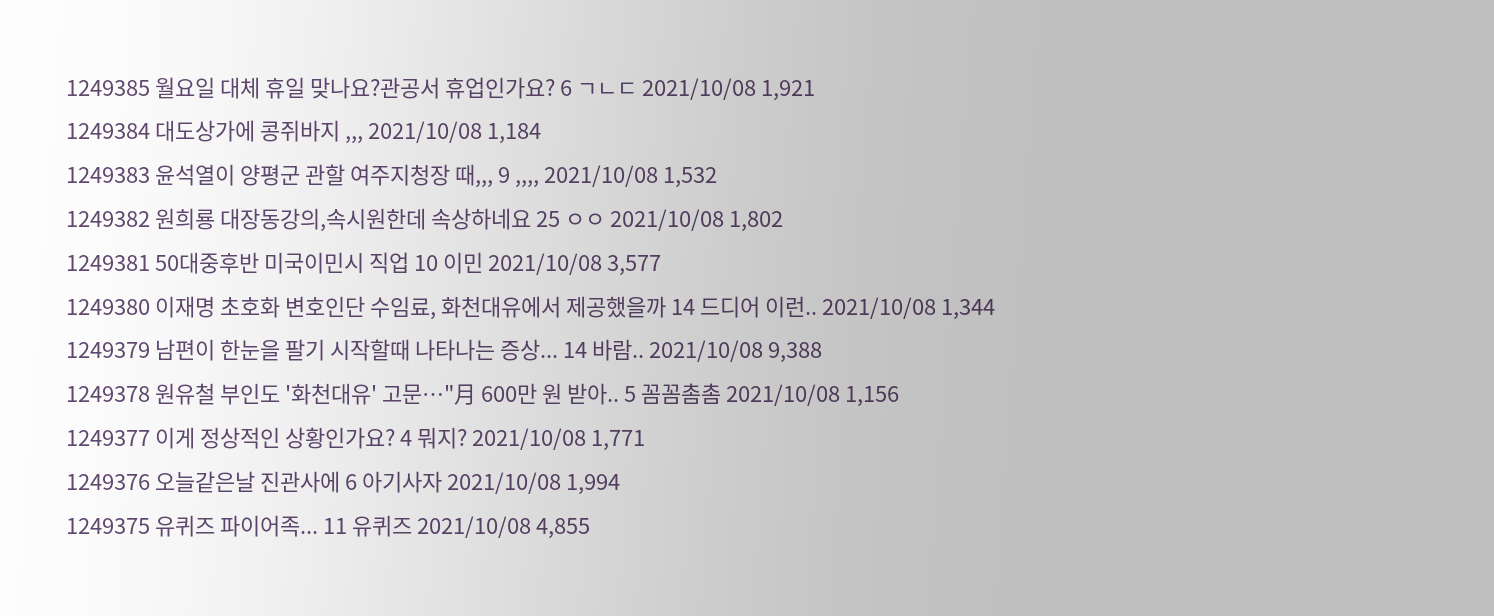1249385 월요일 대체 휴일 맞나요?관공서 휴업인가요? 6 ㄱㄴㄷ 2021/10/08 1,921
1249384 대도상가에 콩쥐바지 ,,, 2021/10/08 1,184
1249383 윤석열이 양평군 관할 여주지청장 때,,, 9 ,,,, 2021/10/08 1,532
1249382 원희룡 대장동강의,속시원한데 속상하네요 25 ㅇㅇ 2021/10/08 1,802
1249381 50대중후반 미국이민시 직업 10 이민 2021/10/08 3,577
1249380 이재명 초호화 변호인단 수임료, 화천대유에서 제공했을까 14 드디어 이런.. 2021/10/08 1,344
1249379 남편이 한눈을 팔기 시작할때 나타나는 증상... 14 바람.. 2021/10/08 9,388
1249378 원유철 부인도 '화천대유' 고문…"月 600만 원 받아.. 5 꼼꼼촘촘 2021/10/08 1,156
1249377 이게 정상적인 상황인가요? 4 뭐지? 2021/10/08 1,771
1249376 오늘같은날 진관사에 6 아기사자 2021/10/08 1,994
1249375 유퀴즈 파이어족... 11 유퀴즈 2021/10/08 4,855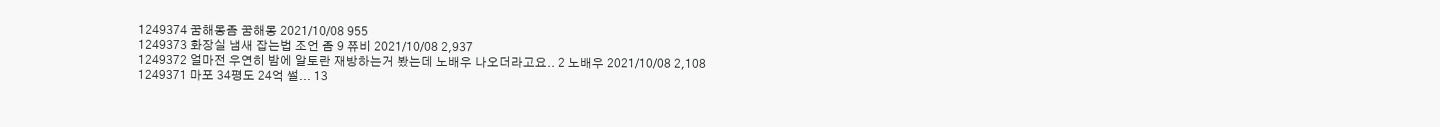1249374 꿈해몽좀 꿈해몽 2021/10/08 955
1249373 화장실 냄새 잡는법 조언 좀 9 쮸비 2021/10/08 2,937
1249372 얼마전 우연히 밤에 알토란 재방하는거 봤는데 노배우 나오더라고요.. 2 노배우 2021/10/08 2,108
1249371 마포 34평도 24억 썰... 13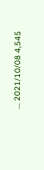... 2021/10/08 4,545